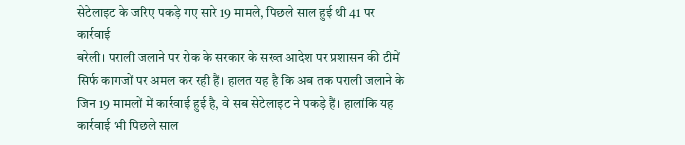सेटेलाइट के जरिए पकड़े गए सारे 19 मामले, पिछले साल हुई थी 41 पर कार्रवाई
बरेली। पराली जलाने पर रोक के सरकार के सख्त आदेश पर प्रशासन की टीमें सिर्फ कागजों पर अमल कर रही हैं। हालत यह है कि अब तक पराली जलाने के जिन 19 मामलों में कार्रवाई हुई है, वे सब सेटेलाइट ने पकड़े हैं। हालांकि यह कार्रवाई भी पिछले साल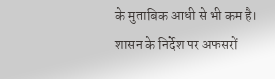के मुताबिक आधी से भी कम है।
शासन के निर्देश पर अफसरों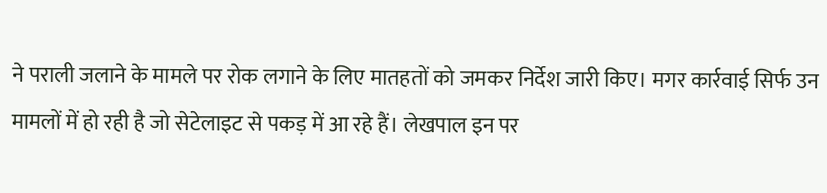ने पराली जलाने के मामले पर रोक लगाने के लिए मातहतों को जमकर निर्देश जारी किए। मगर कार्रवाई सिर्फ उन मामलों में हो रही है जो सेटेलाइट से पकड़ में आ रहे हैं। लेखपाल इन पर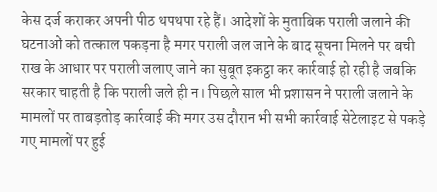केस दर्ज कराकर अपनी पीठ थपथपा रहे हैं। आदेशों के मुताबिक पराली जलाने की घटनाओं को तत्काल पकड़ना है मगर पराली जल जाने के बाद सूचना मिलने पर बची राख के आधार पर पराली जलाए जाने का सुबूत इकट्ठा कर कार्रवाई हो रही है जबकि सरकार चाहती है कि पराली जले ही न। पिछले साल भी प्रशासन ने पराली जलाने के मामलों पर ताबड़तोड़ कार्रवाई की मगर उस दौरान भी सभी कार्रवाई सेटेलाइट से पकड़े गए मामलों पर हुई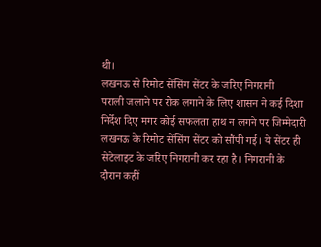थी।
लखनऊ से रिमोट सेंसिंग सेंटर के जरिए निगरानी
पराली जलाने पर रोक लगाने के लिए शासन ने कई दिशा निर्देश दिए मगर कोई सफलता हाथ न लगने पर जिम्मेदारी लखनऊ के रिमोट सेंसिंग सेंटर को सौंपी गई। ये सेंटर ही सेटेलाइट के जरिए निगरानी कर रहा है। निगरानी के दौरान कहीं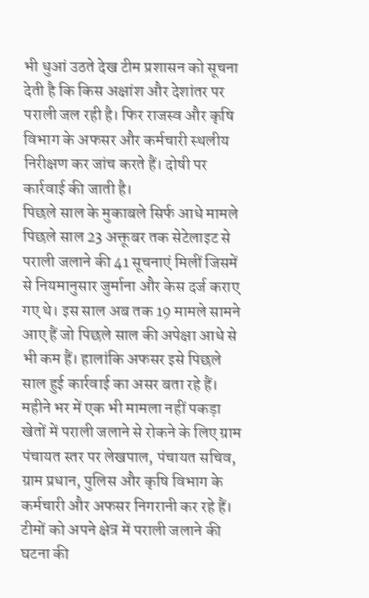भी धुआं उठते देख टीम प्रशासन को सूचना देती है कि किस अक्षांश और देशांतर पर पराली जल रही है। फिर राजस्व और कृषि विभाग के अफसर और कर्मचारी स्थलीय निरीक्षण कर जांच करते हैं। दोषी पर कार्रवाई की जाती है।
पिछले साल के मुकाबले सिर्फ आधे मामले
पिछले साल 23 अक्तूबर तक सेटेलाइट से पराली जलाने की 41 सूचनाएं मिलीं जिसमें से नियमानुसार जुर्माना और केस दर्ज कराए गए थे। इस साल अब तक 19 मामले सामने आए हैं जो पिछले साल की अपेक्षा आधे से भी कम हैं। हालांकि अफसर इसे पिछले साल हुई कार्रवाई का असर बता रहे हैं।
महीने भर में एक भी मामला नहीं पकड़ा
खेतों में पराली जलाने से रोकने के लिए ग्राम पंचायत स्तर पर लेखपाल, पंचायत सचिव, ग्राम प्रधान, पुलिस और कृषि विभाग के कर्मचारी और अफसर निगरानी कर रहे हैं। टीमों को अपने क्षेत्र में पराली जलाने की घटना की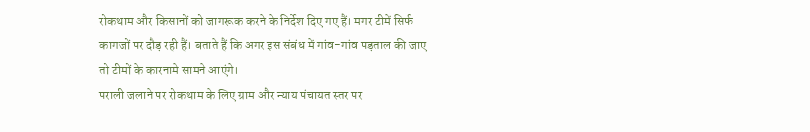रोकथाम और किसानों को जागरूक करने के निर्देश दिए गए हैं। मगर टीमें सिर्फ कागजों पर दौड़ रही हैं। बताते हैं कि अगर इस संबंध में गांव-गांव पड़ताल की जाए तो टीमों के कारनामे सामने आएंगे।
पराली जलाने पर रोकथाम के लिए ग्राम और न्याय पंचायत स्तर पर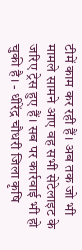टीमें काम कर रही हैं। अब तक जो भी मामले सामने आए वह सभी सेटेलाइट के जरिए ट्रेस हुए हैं। सब पर कार्रवाई भी हो चुकी है। - धीरेंद्र चौधरी जिला कृषि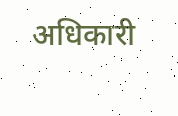अधिकारी